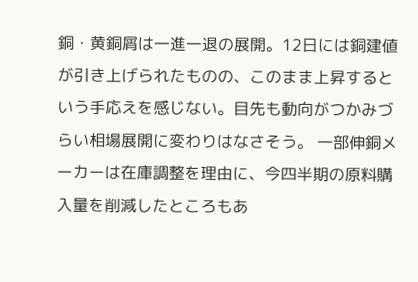銅・黄銅屑は一進一退の展開。12日には銅建値が引き上げられたものの、このまま上昇するという手応えを感じない。目先も動向がつかみづらい相場展開に変わりはなさそう。 一部伸銅メーカーは在庫調整を理由に、今四半期の原料購入量を削減したところもあ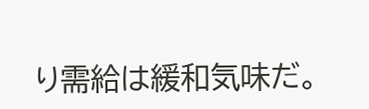り需給は緩和気味だ。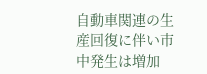自動車関連の生産回復に伴い市中発生は増加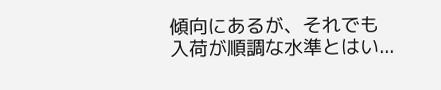傾向にあるが、それでも入荷が順調な水準とはい...